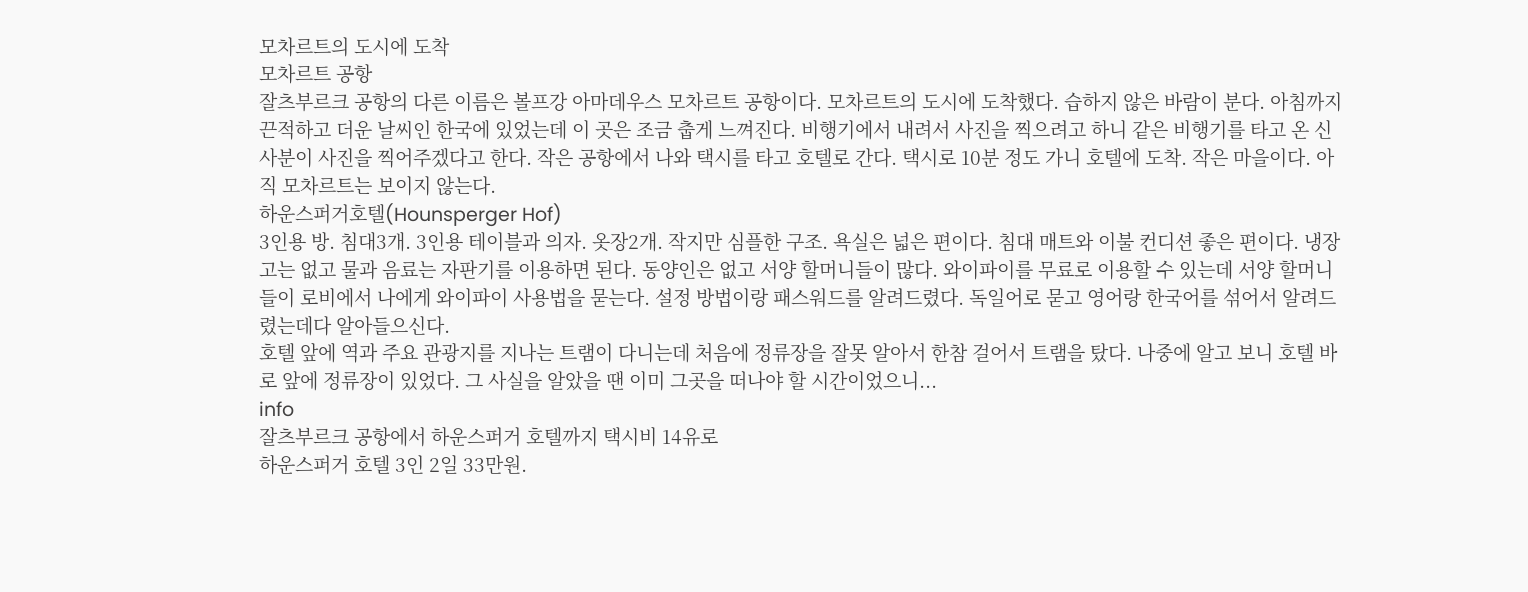모차르트의 도시에 도착
모차르트 공항
잘츠부르크 공항의 다른 이름은 볼프강 아마데우스 모차르트 공항이다. 모차르트의 도시에 도착했다. 습하지 않은 바람이 분다. 아침까지 끈적하고 더운 날씨인 한국에 있었는데 이 곳은 조금 춥게 느껴진다. 비행기에서 내려서 사진을 찍으려고 하니 같은 비행기를 타고 온 신사분이 사진을 찍어주겠다고 한다. 작은 공항에서 나와 택시를 타고 호텔로 간다. 택시로 10분 정도 가니 호텔에 도착. 작은 마을이다. 아직 모차르트는 보이지 않는다.
하운스퍼거호텔(Hounsperger Hof)
3인용 방. 침대3개. 3인용 테이블과 의자. 옷장2개. 작지만 심플한 구조. 욕실은 넓은 편이다. 침대 매트와 이불 컨디션 좋은 편이다. 냉장고는 없고 물과 음료는 자판기를 이용하면 된다. 동양인은 없고 서양 할머니들이 많다. 와이파이를 무료로 이용할 수 있는데 서양 할머니들이 로비에서 나에게 와이파이 사용법을 묻는다. 설정 방법이랑 패스워드를 알려드렸다. 독일어로 묻고 영어랑 한국어를 섞어서 알려드렸는데다 알아들으신다.
호텔 앞에 역과 주요 관광지를 지나는 트램이 다니는데 처음에 정류장을 잘못 알아서 한참 걸어서 트램을 탔다. 나중에 알고 보니 호텔 바로 앞에 정류장이 있었다. 그 사실을 알았을 땐 이미 그곳을 떠나야 할 시간이었으니...
info
잘츠부르크 공항에서 하운스퍼거 호텔까지 택시비 14유로
하운스퍼거 호텔 3인 2일 33만원.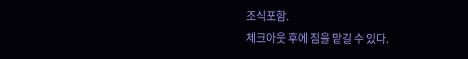조식포함.
체크아웃 후에 짐을 맡길 수 있다.